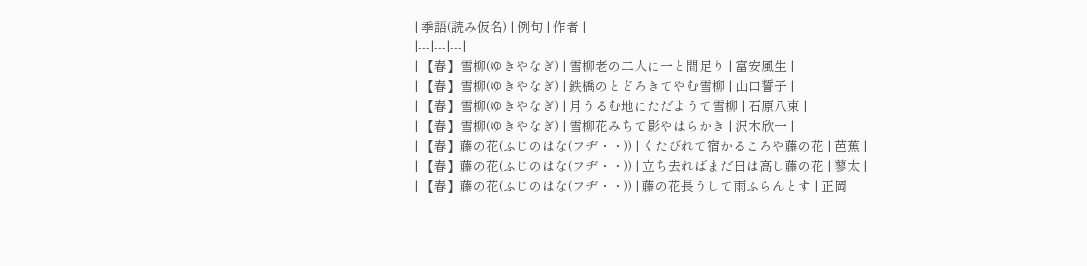| 季語(読み仮名) | 例句 | 作者 |
|---|---|---|
| 【春】雪柳(ゆきやなぎ) | 雪柳老の二人に一と間足り | 富安風生 |
| 【春】雪柳(ゆきやなぎ) | 鉄橋のとどろきてやむ雪柳 | 山口誓子 |
| 【春】雪柳(ゆきやなぎ) | 月うるむ地にただようて雪柳 | 石原八束 |
| 【春】雪柳(ゆきやなぎ) | 雪柳花みちて影やはらかき | 沢木欣一 |
| 【春】藤の花(ふじのはな(フヂ・・)) | くたびれて宿かるころや藤の花 | 芭蕉 |
| 【春】藤の花(ふじのはな(フヂ・・)) | 立ち去ればまだ日は高し藤の花 | 蓼太 |
| 【春】藤の花(ふじのはな(フヂ・・)) | 藤の花長うして雨ふらんとす | 正岡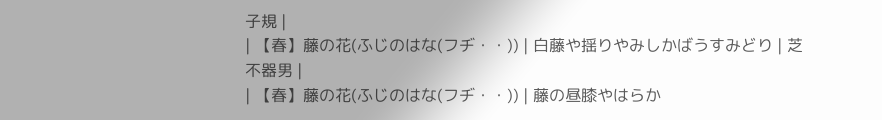子規 |
| 【春】藤の花(ふじのはな(フヂ・・)) | 白藤や揺りやみしかばうすみどり | 芝 不器男 |
| 【春】藤の花(ふじのはな(フヂ・・)) | 藤の昼膝やはらか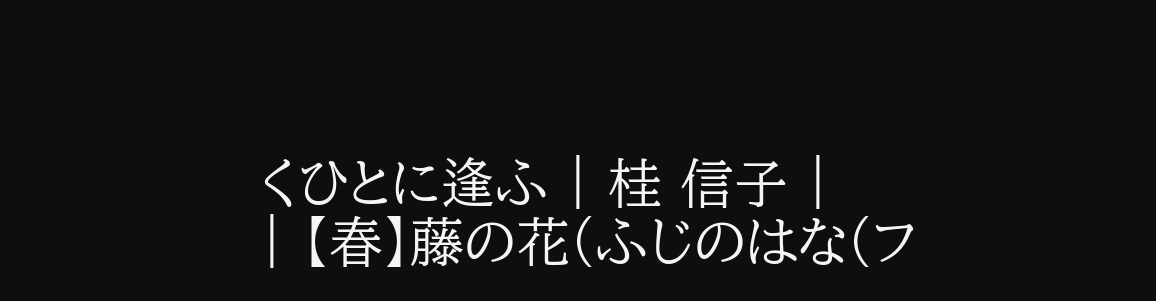くひとに逢ふ | 桂 信子 |
| 【春】藤の花(ふじのはな(フ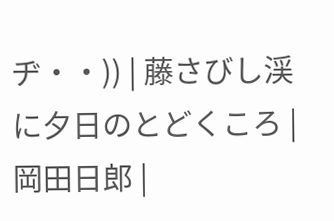ヂ・・)) | 藤さびし渓に夕日のとどくころ | 岡田日郎 |